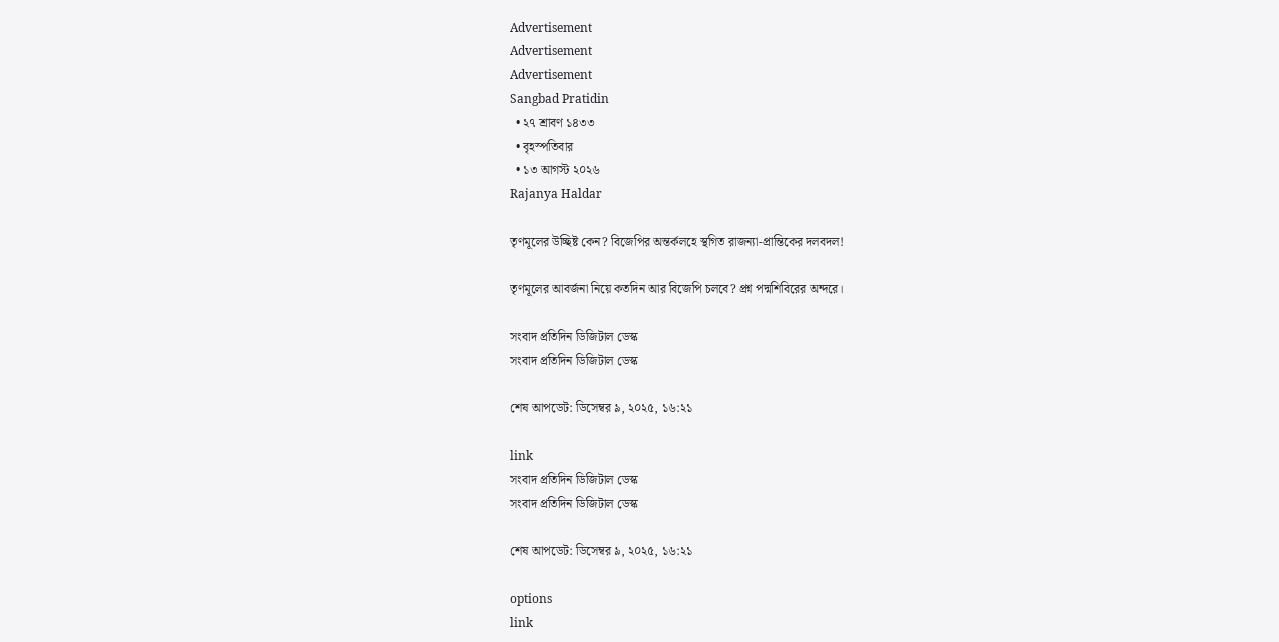Advertisement
Advertisement
Advertisement
Sangbad Pratidin
  • ২৭ শ্রাবণ ১৪৩৩
  • বৃহস্পতিবার
  • ১৩ আগস্ট ২০২৬
Rajanya Haldar

তৃণমূলের উচ্ছিষ্ট কেন? বিজেপির অন্তর্কলহে স্থগিত রাজন্যা-প্রান্তিকের দলবদল!

তৃণমূলের আবর্জনা নিয়ে কতদিন আর বিজেপি চলবে? প্রশ্ন পদ্মশিবিরের অন্দরে।

সংবাদ প্রতিদিন ডিজিটাল ডেস্ক
সংবাদ প্রতিদিন ডিজিটাল ডেস্ক

শেষ আপডেট: ডিসেম্বর ৯, ২০২৫, ১৬:২১

link
সংবাদ প্রতিদিন ডিজিটাল ডেস্ক
সংবাদ প্রতিদিন ডিজিটাল ডেস্ক

শেষ আপডেট: ডিসেম্বর ৯, ২০২৫, ১৬:২১

options
link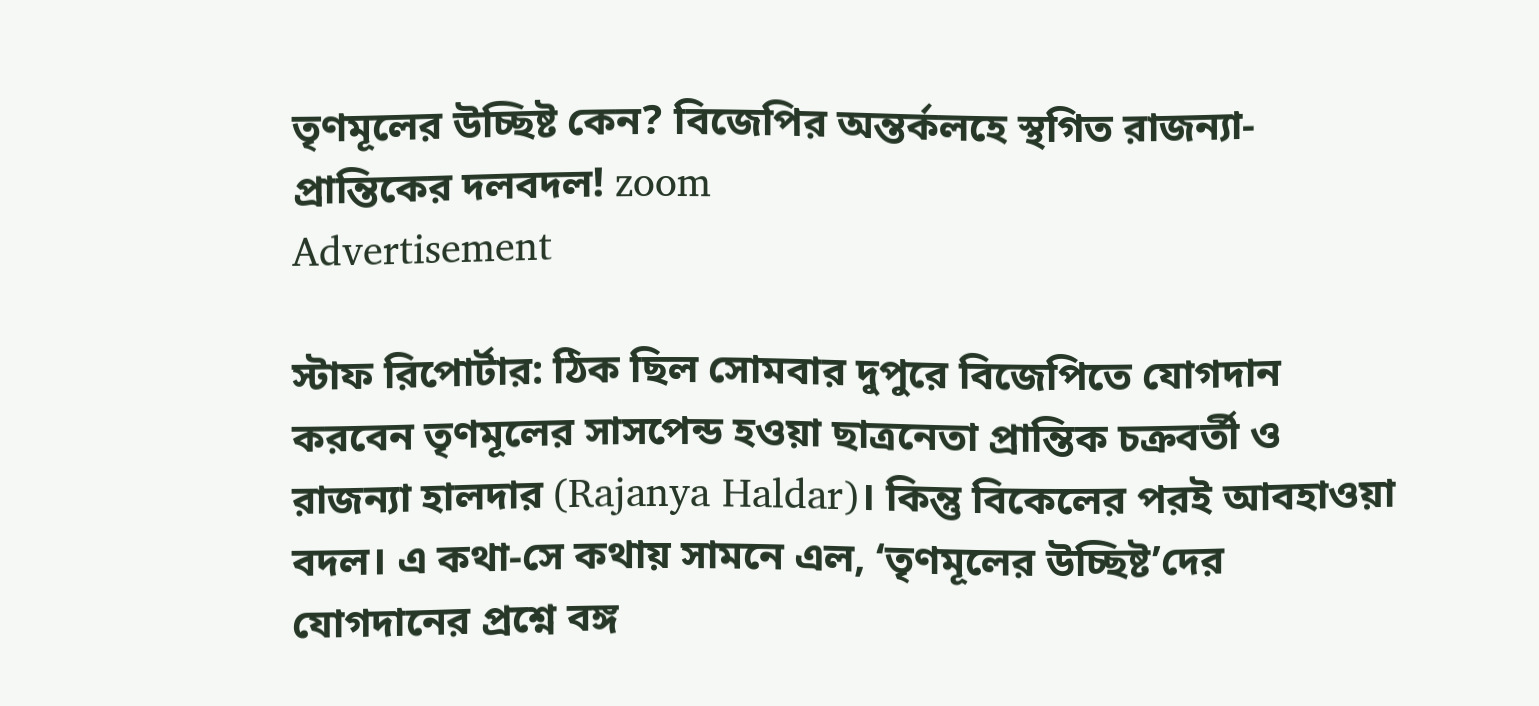তৃণমূলের উচ্ছিষ্ট কেন? বিজেপির অন্তর্কলহে স্থগিত রাজন্যা-প্রান্তিকের দলবদল! zoom
Advertisement

স্টাফ রিপোর্টার: ঠিক ছিল সোমবার দুপুরে বিজেপিতে যোগদান করবেন তৃণমূলের সাসপেন্ড হওয়া ছাত্রনেতা প্রান্তিক চক্রবর্তী ও রাজন্যা হালদার (Rajanya Haldar)। কিন্তু বিকেলের পরই আবহাওয়া বদল। এ কথা-সে কথায় সামনে এল, ‘তৃণমূলের উচ্ছিষ্ট’দের যোগদানের প্রশ্নে বঙ্গ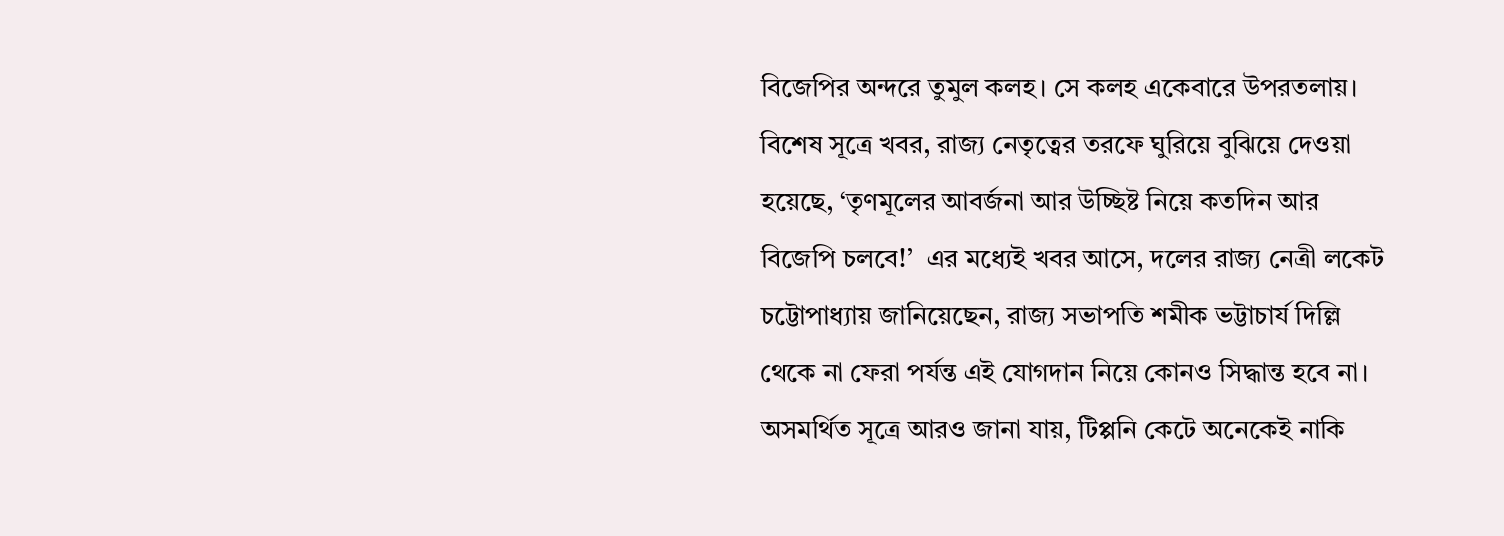বিজেপির অন্দরে তুমুল কলহ। সে কলহ একেবারে উপরতলায়। বিশেষ সূত্রে খবর, রাজ্য নেতৃত্বের তরফে ঘুরিয়ে বুঝিয়ে দেওয়া হয়েছে, ‘তৃণমূলের আবর্জনা আর উচ্ছিষ্ট নিয়ে কতদিন আর বিজেপি চলবে!’  এর মধ্যেই খবর আসে, দলের রাজ্য নেত্রী লকেট চট্টোপাধ্যায় জানিয়েছেন, রাজ্য সভাপতি শমীক ভট্টাচার্য দিল্লি থেকে না ফেরা পর্যন্ত এই যোগদান নিয়ে কোনও সিদ্ধান্ত হবে না। অসমর্থিত সূত্রে আরও জানা যায়, টিপ্পনি কেটে অনেকেই নাকি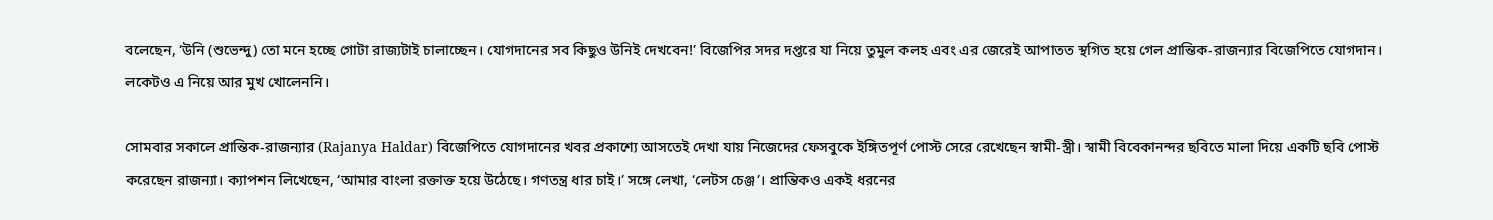বলেছেন, ‘উনি (শুভেন্দু) তো মনে হচ্ছে গোটা রাজ্যটাই চালাচ্ছেন। যোগদানের সব কিছুও উনিই দেখবেন!’ বিজেপির সদর দপ্তরে যা নিয়ে তুমুল কলহ এবং এর জেরেই আপাতত স্থগিত হয়ে গেল প্রান্তিক-রাজন্যার বিজেপিতে যোগদান। লকেটও এ নিয়ে আর মুখ খোলেননি।

সোমবার সকালে প্রান্তিক-রাজন্যার (Rajanya Haldar) বিজেপিতে যোগদানের খবর প্রকাশ্যে আসতেই দেখা যায় নিজেদের ফেসবুকে ইঙ্গিতপূর্ণ পোস্ট সেরে রেখেছেন স্বামী-স্ত্রী। স্বামী বিবেকানন্দর ছবিতে মালা দিয়ে একটি ছবি পোস্ট করেছেন রাজন্যা। ক্যাপশন লিখেছেন, ‘আমার বাংলা রক্তাক্ত হয়ে উঠেছে। গণতন্ত্র ধার চাই।’ সঙ্গে লেখা, ‘লেটস চেঞ্জ’। প্রান্তিকও একই ধরনের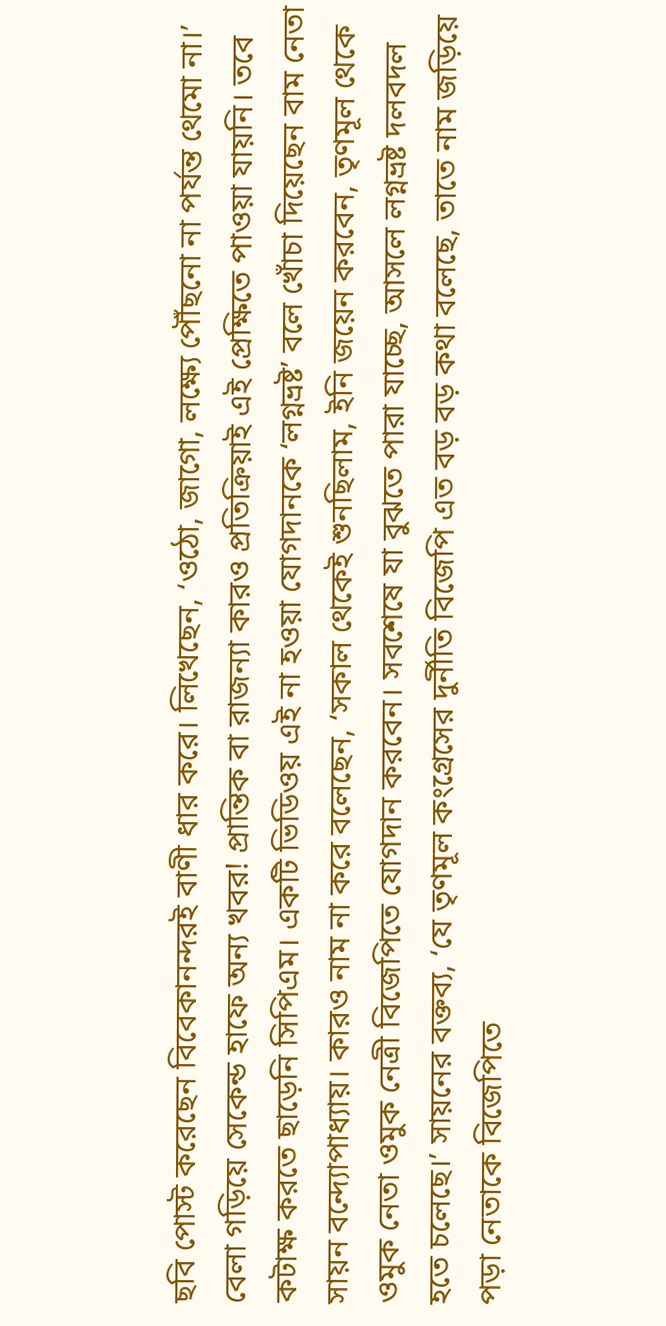ছবি পোস্ট করেছেন বিবেকানন্দরই বাণী ধার করে। লিখেছেন, ‘ওঠো, জাগো, লক্ষ্যে পৌঁছনো না পর্যন্ত থেমো না।’ বেলা গড়িয়ে সেকেন্ড হাফে অন্য খবর! প্রান্তিক বা রাজন্যা কারও প্রতিক্রিয়াই এই প্রেক্ষিতে পাওয়া যায়নি। তবে কটাক্ষ করতে ছাড়েনি সিপিএম। একটি ভিডিওয় এই না হওয়া যোগদানকে ‘লগ্নভ্রষ্ট’ বলে খোঁচা দিয়েছেন বাম নেতা সায়ন বন্দ্যোপাধ্যায়। কারও নাম না করে বলেছেন, ‘সকাল থেকেই শুনছিলাম, ইনি জয়েন করবেন, তৃণমূল থেকে ওমুক নেতা ওমুক নেত্রী বিজেপিতে যোগদান করবেন। সবশেষে যা বুঝতে পারা যাচ্ছে, আসলে লগ্নভ্রষ্ট দলবদল হতে চলেছে।’ সায়নের বক্তব্য, ‘যে তৃণমূল কংগ্রেসের দুর্নীতি বিজেপি এত বড় বড় কথা বলেছে, তাতে নাম জড়িয়ে পড়া নেতাকে বিজেপিতে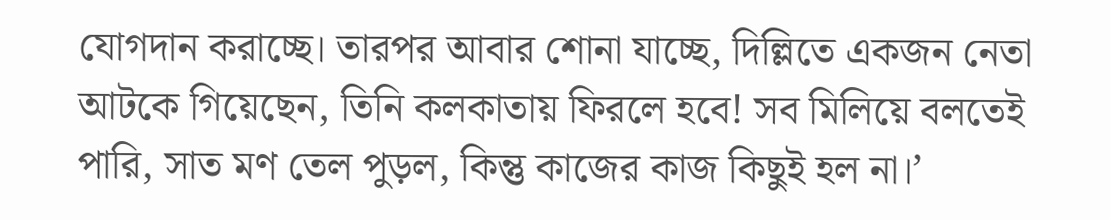যোগদান করাচ্ছে। তারপর আবার শোনা যাচ্ছে, দিল্লিতে একজন নেতা আটকে গিয়েছেন, তিনি কলকাতায় ফিরলে হবে! সব মিলিয়ে বলতেই পারি, সাত মণ তেল পুড়ল, কিন্তু কাজের কাজ কিছুই হল না।’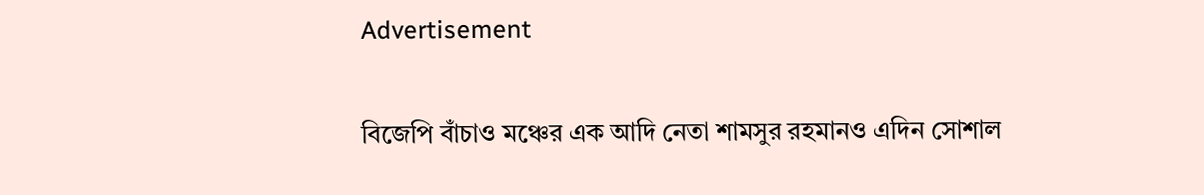Advertisement

বিজেপি বাঁচাও মঞ্চের এক আদি নেতা শামসুর রহমানও এদিন সোশাল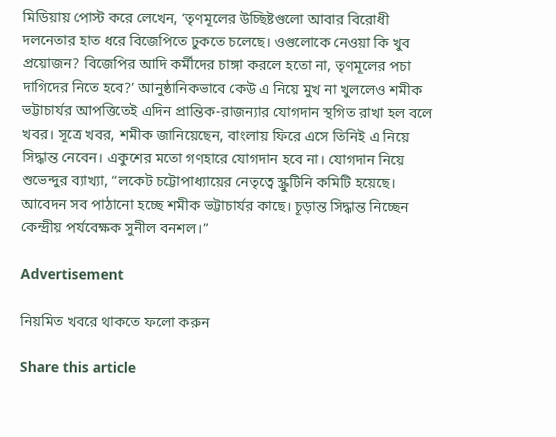মিডিয়ায় পোস্ট করে লেখেন, ‘তৃণমূলের উচ্ছিষ্টগুলো আবার বিরোধী দলনেতার হাত ধরে বিজেপিতে ঢুকতে চলেছে। ওগুলোকে নেওয়া কি খুব প্রয়োজন? বিজেপির আদি কর্মীদের চাঙ্গা করলে হতো না, তৃণমূলের পচা দাগিদের নিতে হবে?’ আনুষ্ঠানিকভাবে কেউ এ নিয়ে মুখ না খুললেও শমীক ভট্টাচার্যর আপত্তিতেই এদিন প্রান্তিক-রাজন্যার যোগদান স্থগিত রাখা হল বলে খবর। সূত্রে খবর, শমীক জানিয়েছেন, বাংলায় ফিরে এসে তিনিই এ নিয়ে সিদ্ধান্ত নেবেন। একুশের মতো গণহারে যোগদান হবে না। যোগদান নিয়ে শুভেন্দুর ব্যাখ্যা, “লকেট চট্টোপাধ্যায়ের নেতৃত্বে স্ক্রুটিনি কমিটি হয়েছে। আবেদন সব পাঠানো হচ্ছে শমীক ভট্টাচার্যর কাছে। চূড়ান্ত সিদ্ধান্ত নিচ্ছেন কেন্দ্রীয় পর্যবেক্ষক সুনীল বনশল।”

Advertisement

নিয়মিত খবরে থাকতে ফলো করুন

Share this article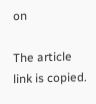on

The article link is copied.